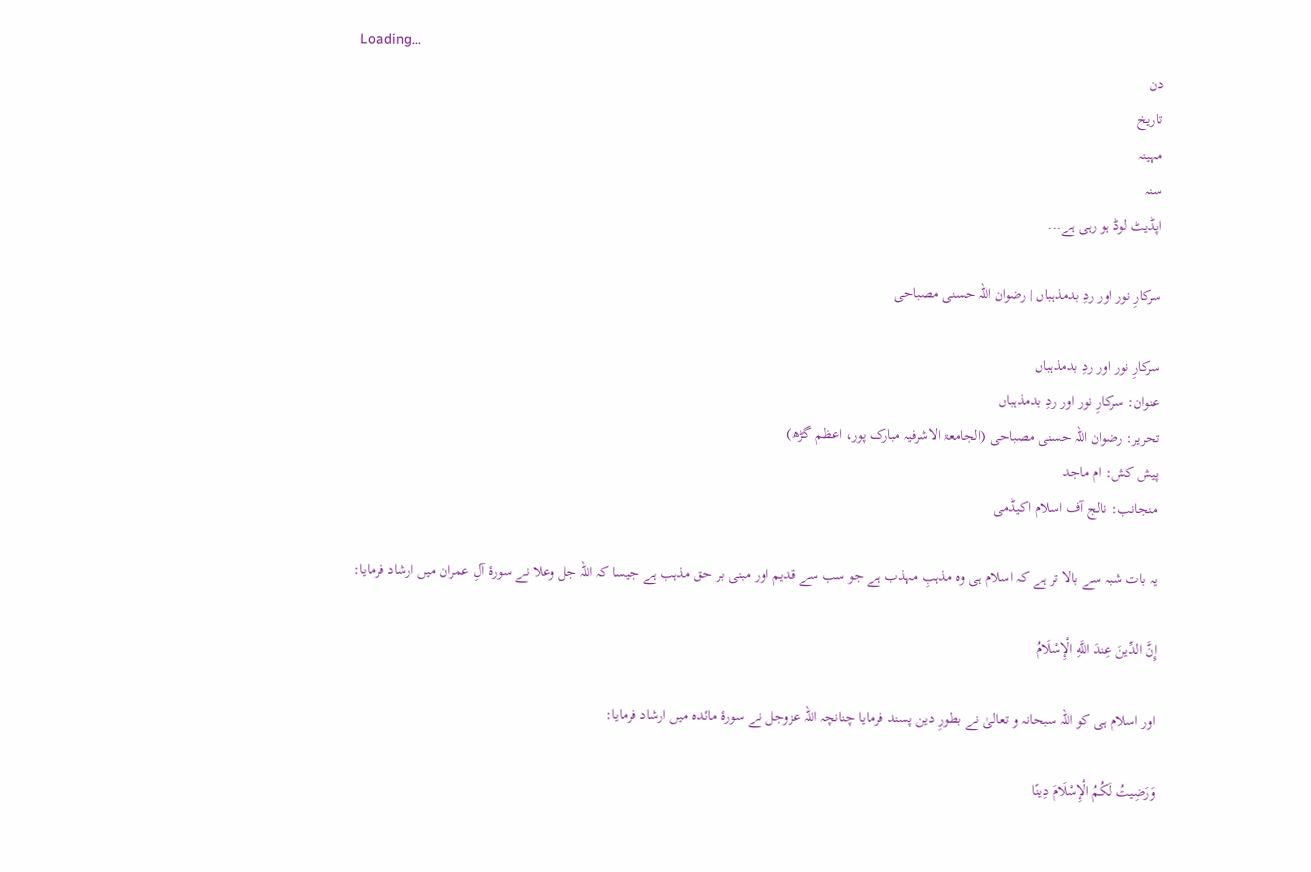Loading...
دن
تاریخ
مہینہ
سنہ
اپڈیٹ لوڈ ہو رہی ہے...

سرکارِ نور اور ردِ بدمذہباں | رضوان اللہ حسنی مصباحی

سرکارِ نور اور ردِ بدمذہباں
عنوان: سرکارِ نور اور ردِ بدمذہباں
تحریر: رضوان اللہ حسنی مصباحی (الجامعۃ الاشرفیہ مبارک پور، اعظم گڑھ)
پیش کش: ام ماجد
منجانب: نالج آف اسلام اکیڈمی

یہ بات شبہ سے بالا تر ہے کہ اسلام ہی وہ مذہبِ مہذب ہے جو سب سے قدیم اور مبنی بر حق مذہب ہے جیسا کہ اللہ جل وعلا نے سورۂ آلِ عمران میں ارشاد فرمایا:

إِنَّ الدِّينَ عِندَ اللَّهِ الْإِسْلَامُ

اور اسلام ہی کو اللہ سبحانہ و تعالیٰ نے بطورِ دین پسند فرمایا چنانچہ اللہ عزوجل نے سورۂ مائدہ میں ارشاد فرمایا:

وَرَضِيتُ لَكُمُ الْإِسْلَامَ دِينًا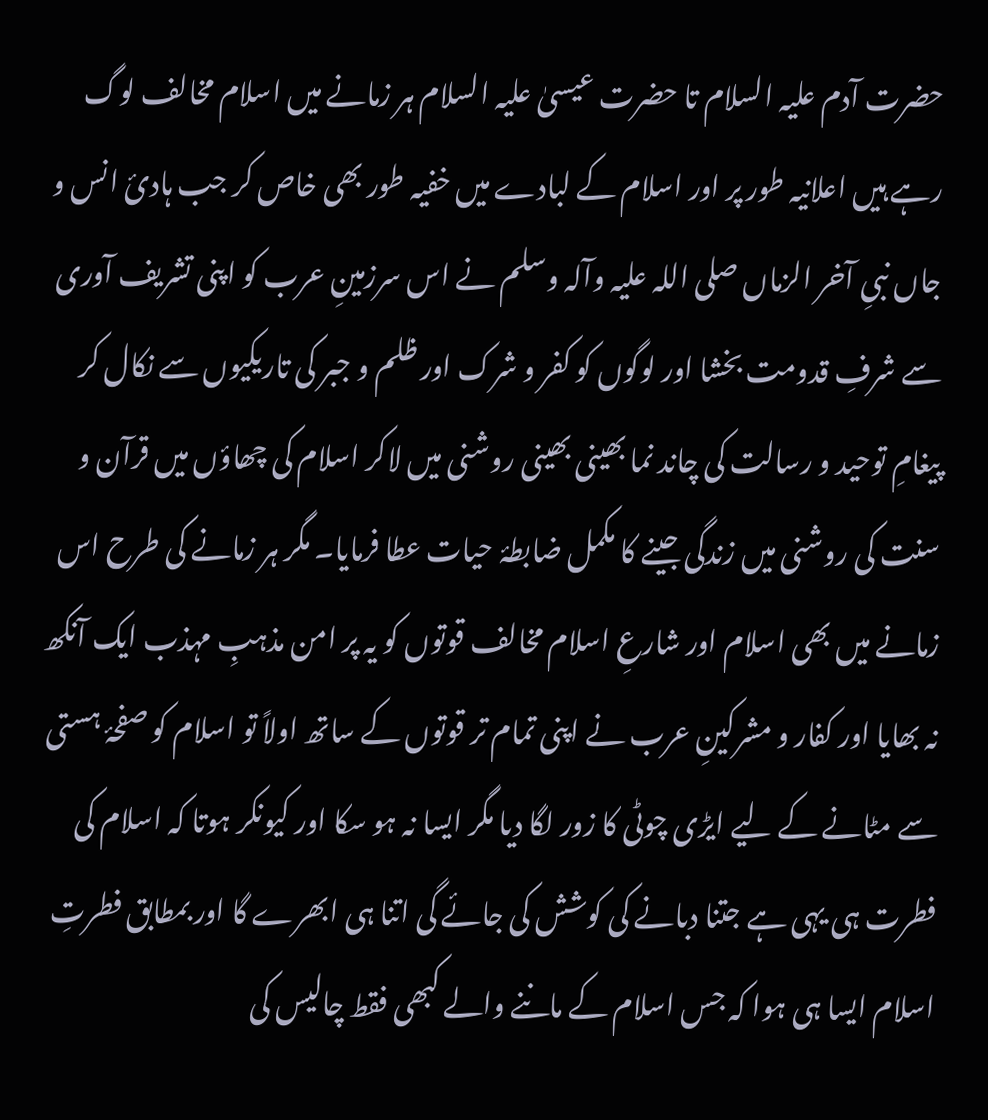حضرت آدم علیہ السلام تا حضرت عیسیٰ علیہ السلام ہر زمانے میں اسلام مخالف لوگ رہے ہیں اعلانیہ طور پر اور اسلام کے لبادے میں خفیہ طور بھی خاص کر جب ہادیٔ انس و جاں نبیِ آخر الزماں صلی اللہ علیہ وآلہ وسلم نے اس سرزمینِ عرب کو اپنی تشریف آوری سے شرفِ قدومت بخشا اور لوگوں کو کفر و شرک اور ظلم و جبر کی تاریکیوں سے نکال کر پیغامِ توحید و رسالت کی چاند نما بھینی بھینی روشنی میں لاکر اسلام کی چھاؤں میں قرآن و سنت کی روشنی میں زندگی جینے کا مکمل ضابطۂ حیات عطا فرمایا۔ مگر ہر زمانے کی طرح اس زمانے میں بھی اسلام اور شارعِ اسلام مخالف قوتوں کو یہ پر امن مذہبِ مہذب ایک آنکھ نہ بھایا اور کفار و مشرکینِ عرب نے اپنی تمام تر قوتوں کے ساتھ اولاً تو اسلام کو صفحۂ ہستی سے مٹانے کے لیے ایڑی چوٹی کا زور لگا دیا مگر ایسا نہ ہو سکا اور کیونکر ہوتا کہ اسلام کی فطرت ہی یہی ہے جتنا دبانے کی کوشش کی جائے گی اتنا ہی ابھرے گا اور بمطابق فطرتِ اسلام ایسا ہی ہوا کہ جس اسلام کے ماننے والے کبھی فقط چالیس کی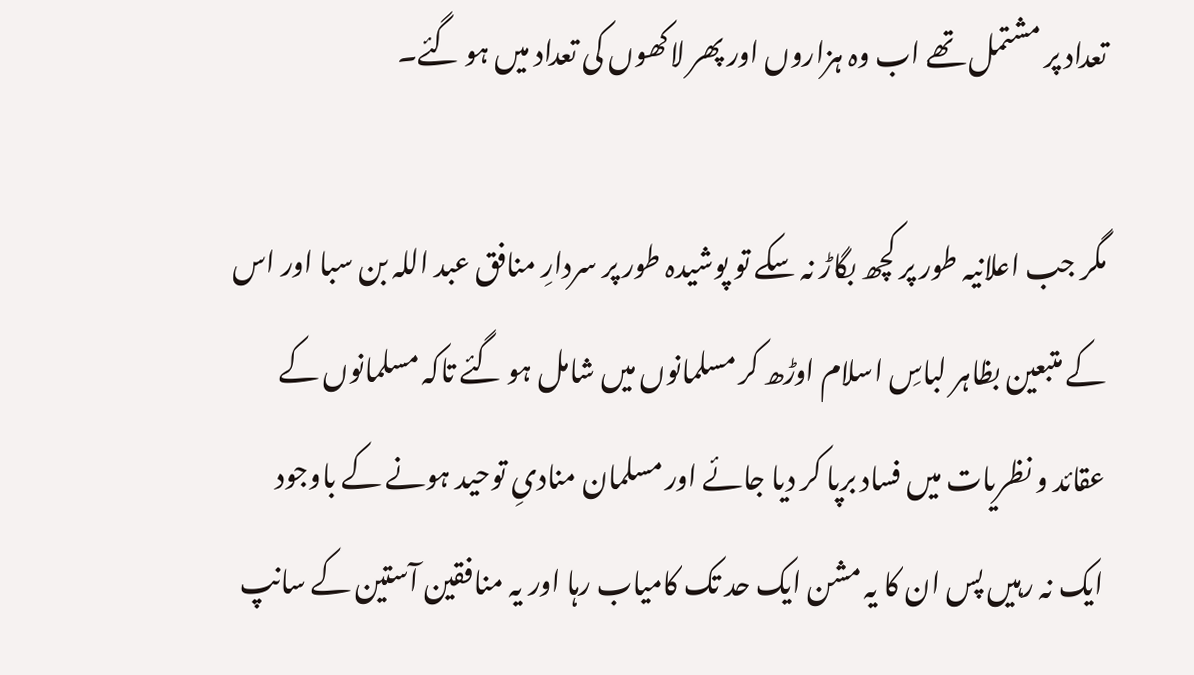تعداد پر مشتمل تھے اب وہ ہزاروں اور پھر لاکھوں کی تعداد میں ہو گئے۔

مگر جب اعلانیہ طور پر کچھ بگاڑ نہ سکے تو پوشیدہ طور پر سردارِ منافق عبد اللہ بن سبا اور اس کے متبعین بظاہر لباسِ اسلام اوڑھ کر مسلمانوں میں شامل ہو گئے تاکہ مسلمانوں کے عقائد و نظریات میں فساد برپا کر دیا جائے اور مسلمان منادیِ توحید ہونے کے باوجود ایک نہ رہیں پس ان کا یہ مشن ایک حد تک کامیاب رہا اور یہ منافقین آستین کے سانپ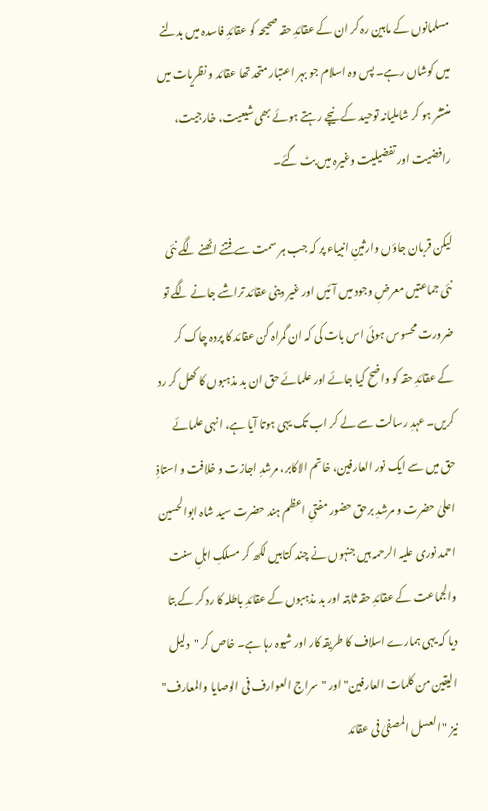مسلمانوں کے مابین رہ کر ان کے عقائدِ حقہ صحیحہ کو عقائدِ فاسدہ میں بدلنے میں کوشاں رہے۔ پس وہ اسلام جو بہر اعتبار متحد تھا عقائد و نظریات میں منتشر ہو کر شاملیانہ توحید کے نیچے رہتے ہوئے بھی شیعیت، خارجیت، رافضیت اور تفضیلیت وغیرہ میں بٹ گئے۔

لیکن قربان جاؤں وارثینِ انبیاء پر کہ جب ہر سمت سے فتنے اٹھنے لگے نئی نئی جماعتیں معرضِ وجود میں آئیں اور غیر دینی عقائد تراشے جانے لگے تو ضرورت محسوس ہوئی اس بات کی کہ ان گمراہ کن عقائد کا پردہ چاک کر کے عقائدِ حقہ کو واضح کیا جائے اور علمائے حق ان بد مذہبوں کا کھل کر رد کریں۔ عہدِ رسالت سے لے کر اب تک یہی ہوتا آیا ہے، انہی علمائے حق میں سے ایک نور العارفین، خاتم الاکابر، مرشدِ اجازت و خلافت و استاذِ اعلیٰ حضرت و مرشدِ برحق حضور مفتیِ اعظم ہند حضرت سید شاہ ابوالحسین احمد نوری علیہ الرحمہ ہیں جنہوں نے چند کتابیں لکھ کر مسلکِ اہلِ سنت والجماعت کے عقائدِ حقہ ثابتہ اور بد مذہبوں کے عقائدِ باطلہ کا رد کر کے بتا دیا کہ یہی ہمارے اسلاف کا طریقہ کار اور شیوہ رہا ہے۔ خاص کر "دلیل الیقین من کلمات العارفین" اور "سراج العوارف فی الوصایا والمعارف" نیز "العسل المصفیٰ فی عقائد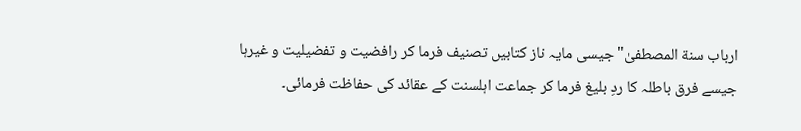ارباب سنة المصطفیٰ" جیسی مایہ ناز کتابیں تصنیف فرما کر رافضیت و تفضیلیت و غیرہا جیسے فرق باطلہ کا ردِ بلیغ فرما کر جماعت اہلسنت کے عقائد کی حفاظت فرمائی۔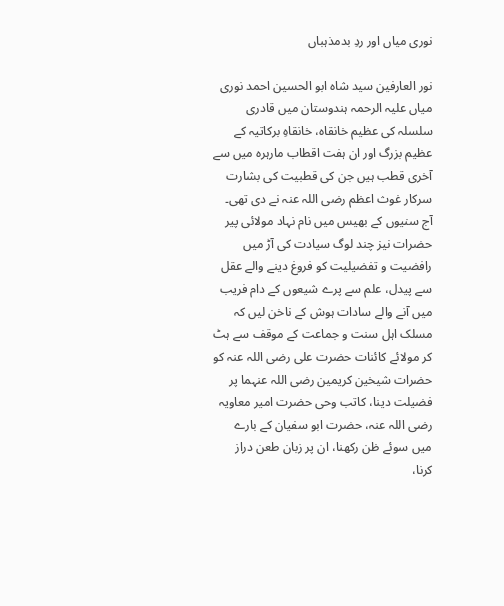نوری میاں اور ردِ بدمذہباں

نور العارفین سید شاہ ابو الحسین احمد نوری میاں علیہ الرحمہ ہندوستان میں قادری سلسلہ کی عظیم خانقاه، خانقاهِ برکاتیہ کے عظیم بزرگ اور ان ہفت اقطاب مارہرہ میں سے آخری قطب ہیں جن کی قطبیت کی بشارت سرکار غوث اعظم رضی اللہ عنہ نے دی تھی۔ آج سنیوں کے بھیس میں نام نہاد مولائی پیر حضرات نیز چند لوگ سیادت کی آڑ میں رافضیت و تفضیلیت کو فروغ دینے والے عقل سے پیدل، علم سے پرے شیعوں کے دام فریب میں آنے والے سادات ہوش کے ناخن لیں کہ مسلک اہل سنت و جماعت کے موقف سے ہٹ کر مولائے کائنات حضرت علی رضی اللہ عنہ کو حضرات شیخین کریمین رضی اللہ عنہما پر فضیلت دینا، کاتب وحی حضرت امیر معاویہ رضی اللہ عنہ، حضرت ابو سفیان کے بارے میں سوئے ظن رکھنا، ان پر زبان طعن دراز کرنا،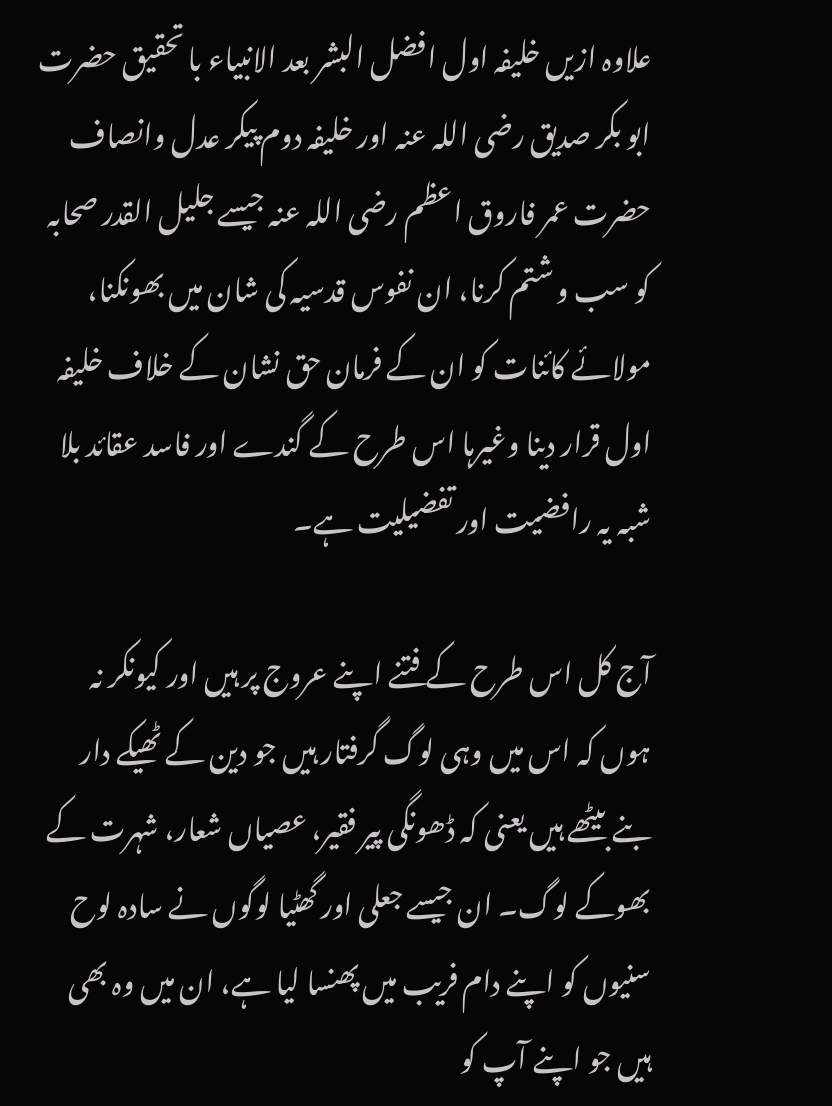علاوہ ازیں خلیفہ اول افضل البشر بعد الانبیاء با تحقیق حضرت ابو بکر صدیق رضی اللہ عنہ اور خلیفہ دوم پیکر عدل وانصاف حضرت عمر فاروق اعظم رضی اللہ عنہ جیسے جلیل القدر صحابہ کو سب و شتم کرنا، ان نفوس قدسیہ کی شان میں بھونکنا، مولائے کائنات کو ان کے فرمان حق نشان کے خلاف خلیفہ اول قرار دینا وغیرہا اس طرح کے گندے اور فاسد عقائد بلا شبہ یہ رافضیت اور تفضیلیت ہے۔

آج کل اس طرح کے فتنے اپنے عروج پر ہیں اور کیونکر نہ ہوں کہ اس میں وہی لوگ گرفتار ہیں جو دین کے ٹھیکے دار بنے بیٹھے ہیں یعنی کہ ڈھونگی پیر فقیر، عصیاں شعار، شہرت کے بھوکے لوگ۔ ان جیسے جعلی اور گھٹیا لوگوں نے سادہ لوح سنیوں کو اپنے دام فریب میں پھنسا لیا ہے، ان میں وہ بھی ہیں جو اپنے آپ کو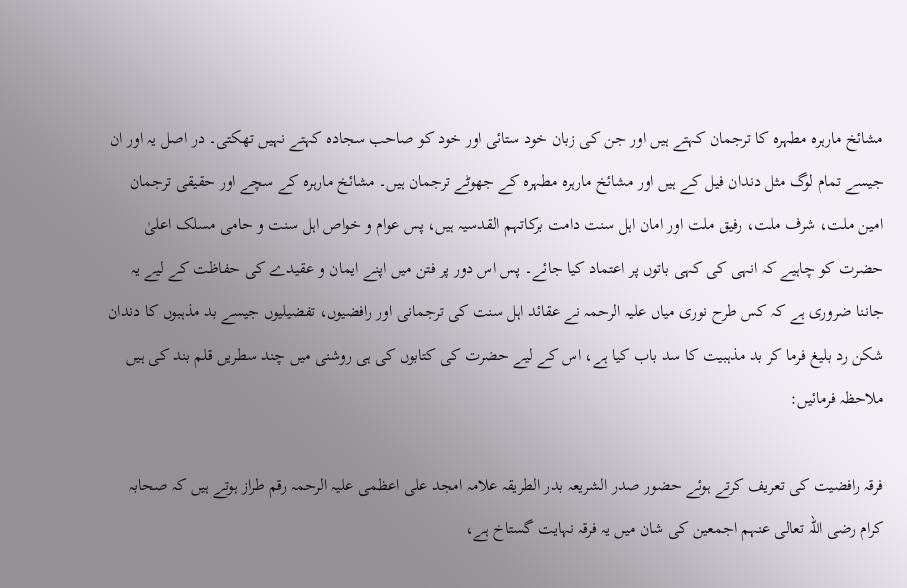مشائخ مارہرہ مطہرہ کا ترجمان کہتے ہیں اور جن کی زبان خود ستائی اور خود کو صاحب سجادہ کہتے نہیں تھکتی۔ در اصل یہ اور ان جیسے تمام لوگ مثل دندان فیل کے ہیں اور مشائخ مارہرہ مطہرہ کے جھوٹے ترجمان ہیں۔ مشائخ مارہرہ کے سچے اور حقیقی ترجمان امین ملت، شرف ملت، رفیق ملت اور امان اہل سنت دامت برکاتہم القدسیہ ہیں، پس عوام و خواص اہل سنت و حامی مسلک اعلیٰ حضرت کو چاہیے کہ انہی کی کہی باتوں پر اعتماد کیا جائے۔ پس اس دور پر فتن میں اپنے ایمان و عقیدے کی حفاظت کے لیے یہ جاننا ضروری ہے کہ کس طرح نوری میاں علیہ الرحمہ نے عقائد اہل سنت کی ترجمانی اور رافضیوں، تفضیلیوں جیسے بد مذہبوں کا دندان شکن رد بلیغ فرما کر بد مذہبیت کا سد باب کیا ہے، اس کے لیے حضرت کی کتابوں کی ہی روشنی میں چند سطریں قلم بند کی ہیں ملاحظہ فرمائیں:

فرقہ رافضیت کی تعریف کرتے ہوئے حضور صدر الشریعہ بدر الطریقہ علامہ امجد علی اعظمی علیہ الرحمہ رقم طراز ہوتے ہیں کہ صحابہ کرام رضی اللہ تعالی عنہم اجمعین کی شان میں یہ فرقہ نہایت گستاخ ہے،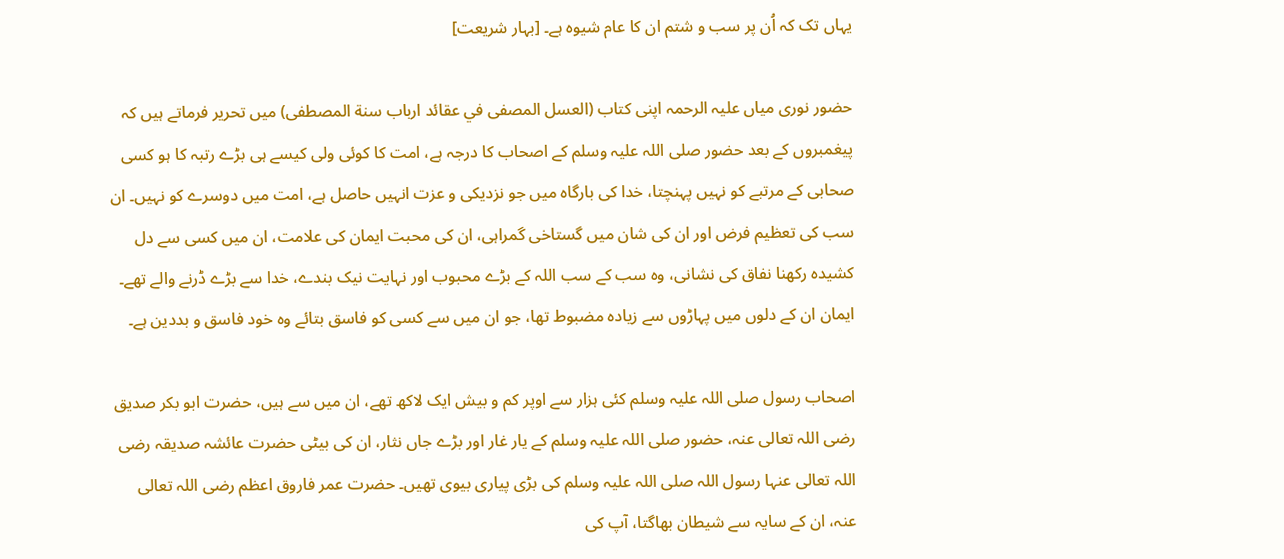یہاں تک کہ اُن پر سب و شتم ان کا عام شیوہ ہے۔ [بہار شریعت]

حضور نوری میاں علیہ الرحمہ اپنی کتاب (العسل المصفى في عقائد ارباب سنة المصطفی) میں تحریر فرماتے ہیں کہ پیغمبروں کے بعد حضور صلی اللہ علیہ وسلم کے اصحاب کا درجہ ہے، امت کا کوئی ولی کیسے ہی بڑے رتبہ کا ہو کسی صحابی کے مرتبے کو نہیں پہنچتا، خدا کی بارگاہ میں جو نزدیکی و عزت انہیں حاصل ہے، امت میں دوسرے کو نہیں۔ ان سب کی تعظیم فرض اور ان کی شان میں گستاخی گمراہی، ان کی محبت ایمان کی علامت، ان میں کسی سے دل کشیدہ رکھنا نفاق کی نشانی، وہ سب کے سب اللہ کے بڑے محبوب اور نہایت نیک بندے، خدا سے بڑے ڈرنے والے تھے۔ ایمان ان کے دلوں میں پہاڑوں سے زیادہ مضبوط تھا، جو ان میں سے کسی کو فاسق بتائے وہ خود فاسق و بددین ہے۔

اصحاب رسول صلی اللہ علیہ وسلم کئی ہزار سے اوپر کم و بیش ایک لاکھ تھے، ان میں سے ہیں، حضرت ابو بکر صدیق رضی اللہ تعالی عنہ، حضور صلی اللہ علیہ وسلم کے یار غار اور بڑے جاں نثار، ان کی بیٹی حضرت عائشہ صدیقہ رضی اللہ تعالی عنہا رسول اللہ صلی اللہ علیہ وسلم کی بڑی پیاری بیوی تھیں۔ حضرت عمر فاروق اعظم رضی اللہ تعالی عنہ، ان کے سایہ سے شیطان بھاگتا، آپ کی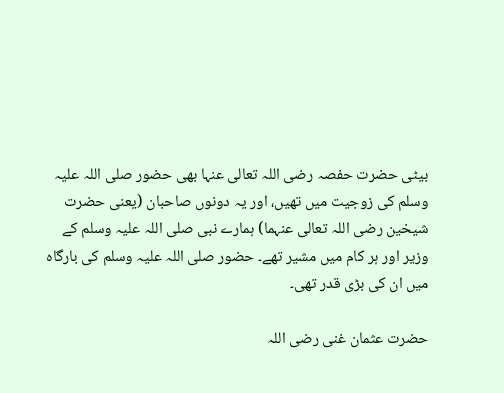بیٹی حضرت حفصہ رضی اللہ تعالی عنہا بھی حضور صلی اللہ علیہ وسلم کی زوجیت میں تھیں، اور یہ دونوں صاحبان (یعنی حضرت شیخین رضی اللہ تعالی عنہما) ہمارے نبی صلی اللہ علیہ وسلم کے وزیر اور ہر کام میں مشیر تھے۔ حضور صلی اللہ علیہ وسلم کی بارگاہ میں ان کی بڑی قدر تھی۔

حضرت عثمان غنی رضی اللہ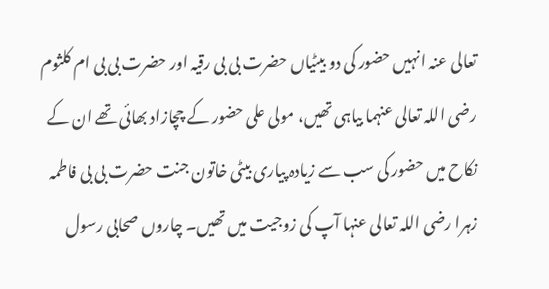تعالی عنہ انہیں حضور کی دو بیٹیاں حضرت بی بی رقیہ اور حضرت بی بی ام کلثوم رضی اللہ تعالی عنہما بیاہی تھیں، مولی علی حضور کے چچازاد بھائی تھے ان کے نکاح میں حضور کی سب سے زیادہ پیاری بیٹی خاتون جنت حضرت بی بی فاطمہ زہرا رضی اللہ تعالی عنہا آپ کی زوجیت میں تھیں۔ چاروں صحابی رسول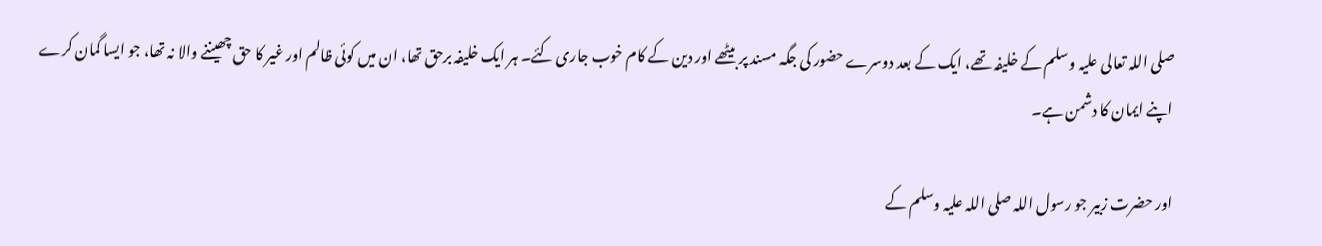صلی اللہ تعالی علیہ وسلم کے خلیفہ تھے، ایک کے بعد دوسرے حضور کی جگہ مسند پر بیٹھے اور دین کے کام خوب جاری کئے۔ ہر ایک خلیفہ برحق تھا، ان میں کوئی ظالم اور غیر کا حق چھیننے والا نہ تھا، جو ایسا گمان کرے اپنے ایمان کا دشمن ہے۔

اور حضرت زبیر جو رسول اللہ صلی اللہ علیہ وسلم کے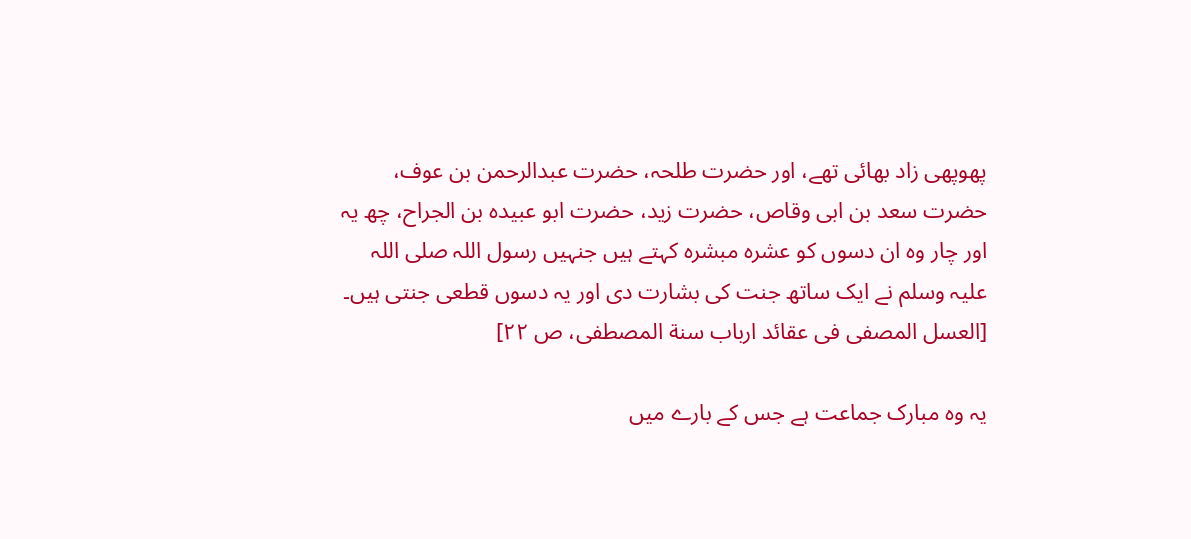پھوپھی زاد بھائی تھے، اور حضرت طلحہ، حضرت عبدالرحمن بن عوف، حضرت سعد بن ابی وقاص، حضرت زید، حضرت ابو عبیدہ بن الجراح، چھ یہ اور چار وہ ان دسوں کو عشرہ مبشرہ کہتے ہیں جنہیں رسول اللہ صلی اللہ علیہ وسلم نے ایک ساتھ جنت کی بشارت دی اور یہ دسوں قطعی جنتی ہیں۔ [العسل المصفی فی عقائد ارباب سنة المصطفی، ص ۲۲]

یہ وہ مبارک جماعت ہے جس کے بارے میں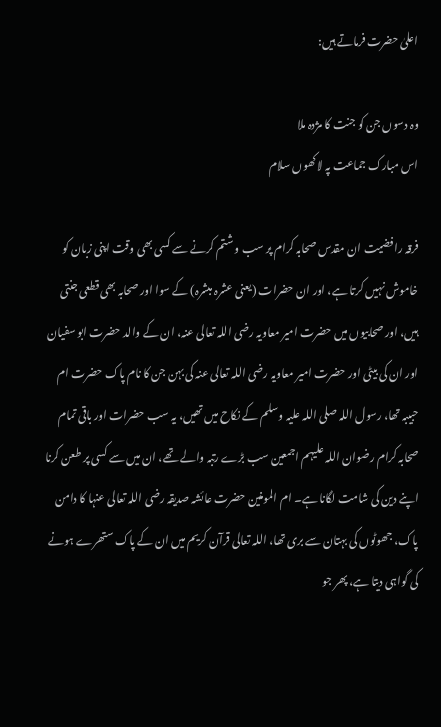اعلیٰ حضرت فرماتے ہیں:

وہ دسوں جن کو جنت کا مژدہ ملا
اس مبارک جماعت پہ لاکھوں سلام

فرقہ رافضیت ان مقدس صحابہ کرام پر سب و شتم کرنے سے کسی بھی وقت اپنی زبان کو خاموش نہیں کرتا ہے، اور ان حضرات (یعنی عشرہ مبشرہ) کے سوا اور صحابہ بھی قطعی جنتی ہیں، اور صحابیوں میں حضرت امیر معاویہ رضی اللہ تعالی عنہ، ان کے والد حضرت ابو سفیان اور ان کی بیٹی اور حضرت امیر معاویہ رضی اللہ تعالی عنہ کی بہن جن کا نام پاک حضرت ام حبیبہ تھا، رسول اللہ صلی اللہ علیہ وسلم کے نکاح میں تھیں، یہ سب حضرات اور باقی تمام صحابہ کرام رضوان اللہ علیہم اجمعین سب بڑے رتبہ والے تھے، ان میں سے کسی پر طعن کرنا اپنے دین کی شامت لگانا ہے۔ ام المومنین حضرت عائشہ صدیقہ رضی اللہ تعالی عنہا کا دامن پاک، جھوٹوں کی بہتان سے بری تھا، اللہ تعالی قرآن کریم میں ان کے پاک ستھرے ہونے کی گواہی دیتا ہے، پھر جو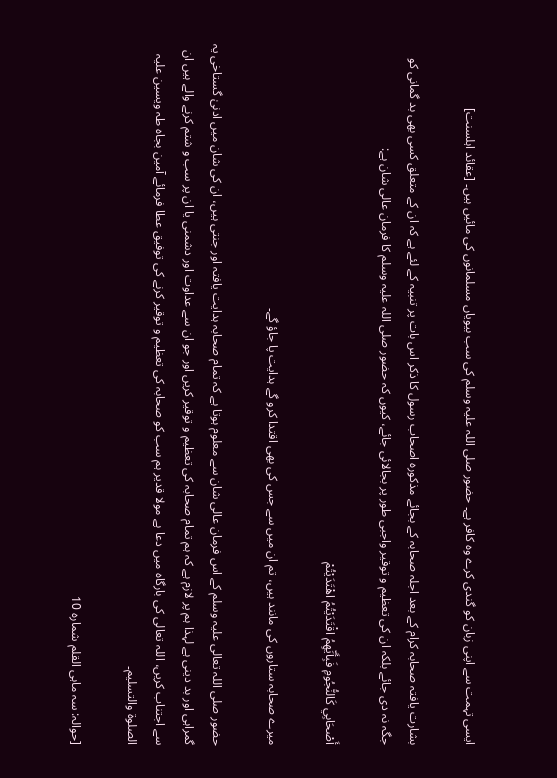ایسی تہمت سے اپنی زبان کو گندی کرے وہ کافر ہے۔ حضور صلی اللہ علیہ وسلم کی سب بیویاں مسلمانوں کی مائیں ہیں۔ [عقائد اہلسنت]

بشارت یافتہ صحابہ کرام کے بعد اجلہ صحابہ کے بجائے مذکورہ اصحاب رسول کا ذکر اس بات پر تنبیہ کے لئے ہے کہ ان کے متعلق کسی بھی بد گمانی کو جگہ نہ دی جائے بلکہ ان کی تعظیم و توقیر واجبی طور پر بجالائی جائے، کیوں کہ حضور صلی اللہ علیہ وسلم کا فرمان عالی شان ہے:

أَصْحَابِي كَالنُّجُومِ فَبِأَيِّهِمُ اقْتَدَيْتُمُ اهْتَدَيْتُمْ

میرے صحابہ ستاروں کی مانند ہیں، تم ان میں سے جس کی بھی اقتدا کرو گے ہدایت پا جاؤ گے۔

حضور صلی اللہ تعالی علیہ وسلم کے اس فرمان عالی شان سے معلوم ہوتا ہے کہ تمام صحابہ ہدایت یافتہ اور جنتی ہیں، ان کی شان میں ادنیٰ گستاخی یہ گمراہی اور بد دینی ہے لہذا ہم پر لازم ہے کہ ہم تمام صحابہ کی تعظیم و توقیر کریں اور جو ان سے عداوت اور دشمنی یا ان پر سب و شتم کرنے والے ہیں ان سے اجتناب کریں، اللہ تعالی کی بارگاہ میں دعا ہے مولا قدیر ہم سب کو صحابہ کی تعظیم و توقیر کرنے کی توفیق عطا فرمائے آمین بجاہ طہ ویسین علیہ الصلوۃ والتسلیم۔

[حوالہ: سہ ماہی القلم شمارہ 10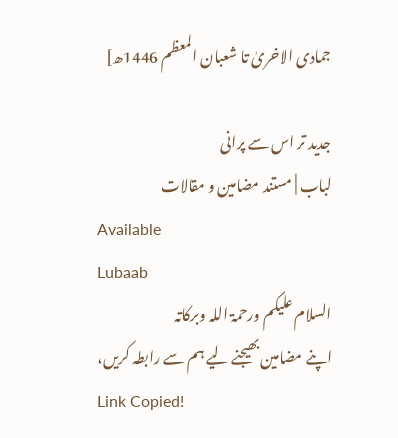جمادی الاخریٰ تا شعبان المعظم 1446ھ]

جدید تر اس سے پرانی
لباب | مستند مضامین و مقالات
Available
Lubaab
السلام علیکم ورحمۃ اللہ وبرکاتہ
اپنے مضامین بھیجنے لیے ہم سے رابطہ کریں،
Link Copied!